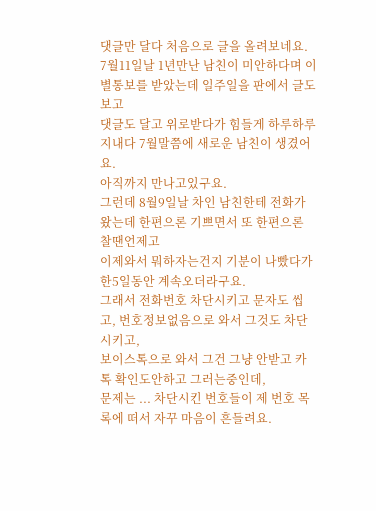댓글만 달다 처음으로 글을 올려보네요.
7월11일날 1년만난 남친이 미안하다며 이별통보를 받았는데 일주일을 판에서 글도보고
댓글도 달고 위로받다가 힘들게 하루하루 지내다 7월말쯤에 새로운 남친이 생겼어요.
아직까지 만나고있구요.
그런데 8월9일날 차인 남친한테 전화가 왔는데 한편으론 기쁘면서 또 한편으론 찰땐언제고
이제와서 뭐하자는건지 기분이 나빴다가 한5일동안 계속오더라구요.
그래서 전화번호 차단시키고 문자도 씹고, 번호정보없음으로 와서 그것도 차단시키고,
보이스톡으로 와서 그건 그냥 안받고 카톡 확인도안하고 그러는중인데,
문제는 ... 차단시킨 번호들이 제 번호 목록에 떠서 자꾸 마음이 흔들려요.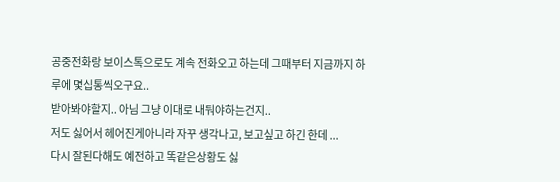공중전화랑 보이스톡으로도 계속 전화오고 하는데 그때부터 지금까지 하루에 몇십통씩오구요..
받아봐야할지.. 아님 그냥 이대로 내둬야하는건지..
저도 싫어서 헤어진게아니라 자꾸 생각나고, 보고싶고 하긴 한데 ...
다시 잘된다해도 예전하고 똑같은상황도 싫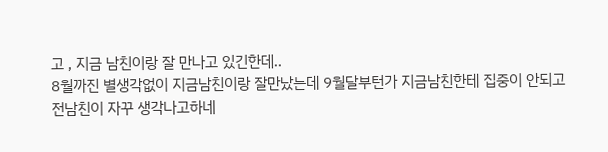고 , 지금 남친이랑 잘 만나고 있긴한데..
8월까진 별생각없이 지금남친이랑 잘만났는데 9월달부턴가 지금남친한테 집중이 안되고
전남친이 자꾸 생각나고하네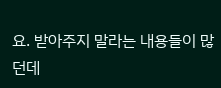요. 받아주지 말라는 내용들이 많던데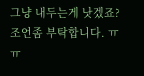그냥 내두는게 낫겠죠?
조언좀 부탁합니다. ㅠㅠ